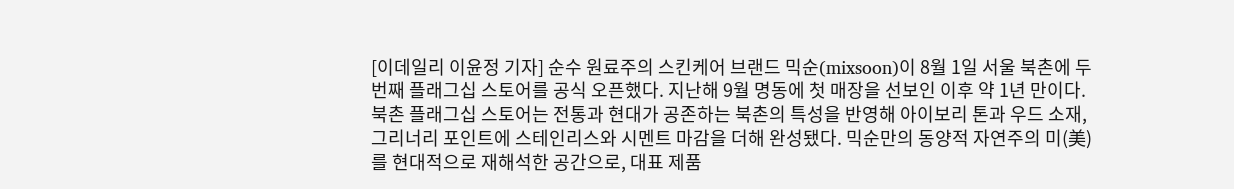[이데일리 이윤정 기자] 순수 원료주의 스킨케어 브랜드 믹순(mixsoon)이 8월 1일 서울 북촌에 두 번째 플래그십 스토어를 공식 오픈했다. 지난해 9월 명동에 첫 매장을 선보인 이후 약 1년 만이다.
북촌 플래그십 스토어는 전통과 현대가 공존하는 북촌의 특성을 반영해 아이보리 톤과 우드 소재, 그리너리 포인트에 스테인리스와 시멘트 마감을 더해 완성됐다. 믹순만의 동양적 자연주의 미(美)를 현대적으로 재해석한 공간으로, 대표 제품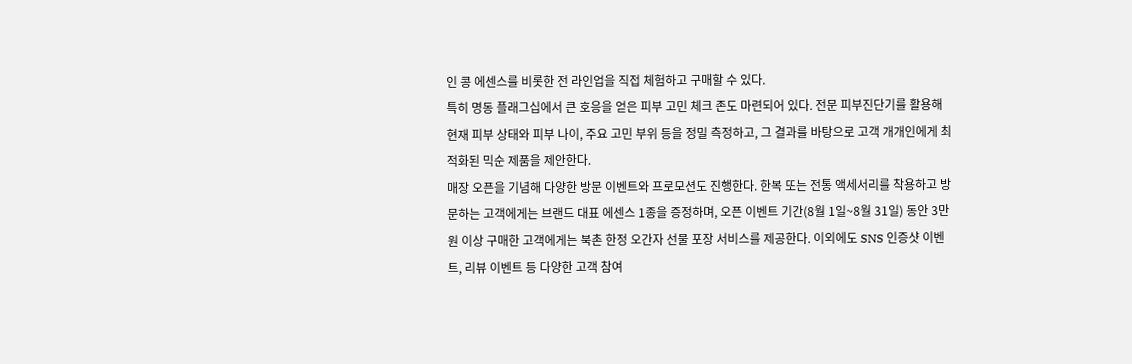인 콩 에센스를 비롯한 전 라인업을 직접 체험하고 구매할 수 있다.
특히 명동 플래그십에서 큰 호응을 얻은 피부 고민 체크 존도 마련되어 있다. 전문 피부진단기를 활용해 현재 피부 상태와 피부 나이, 주요 고민 부위 등을 정밀 측정하고, 그 결과를 바탕으로 고객 개개인에게 최적화된 믹순 제품을 제안한다.
매장 오픈을 기념해 다양한 방문 이벤트와 프로모션도 진행한다. 한복 또는 전통 액세서리를 착용하고 방문하는 고객에게는 브랜드 대표 에센스 1종을 증정하며, 오픈 이벤트 기간(8월 1일~8월 31일) 동안 3만 원 이상 구매한 고객에게는 북촌 한정 오간자 선물 포장 서비스를 제공한다. 이외에도 SNS 인증샷 이벤트, 리뷰 이벤트 등 다양한 고객 참여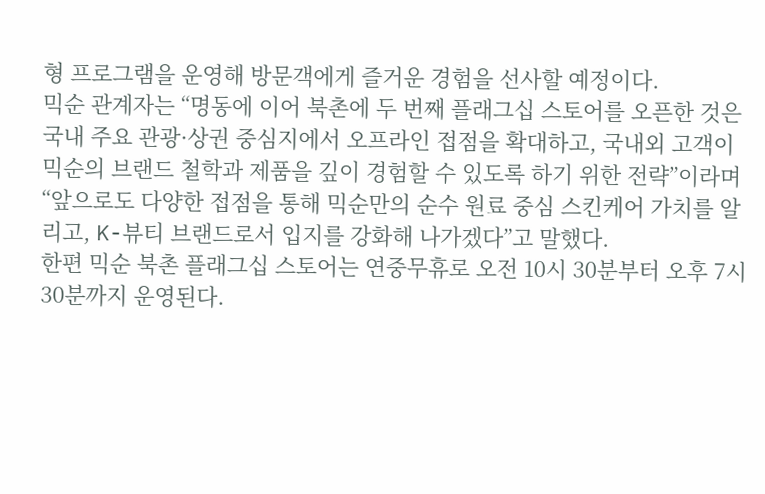형 프로그램을 운영해 방문객에게 즐거운 경험을 선사할 예정이다.
믹순 관계자는 “명동에 이어 북촌에 두 번째 플래그십 스토어를 오픈한 것은 국내 주요 관광·상권 중심지에서 오프라인 접점을 확대하고, 국내외 고객이 믹순의 브랜드 철학과 제품을 깊이 경험할 수 있도록 하기 위한 전략”이라며 “앞으로도 다양한 접점을 통해 믹순만의 순수 원료 중심 스킨케어 가치를 알리고, K-뷰티 브랜드로서 입지를 강화해 나가겠다”고 말했다.
한편 믹순 북촌 플래그십 스토어는 연중무휴로 오전 10시 30분부터 오후 7시 30분까지 운영된다.